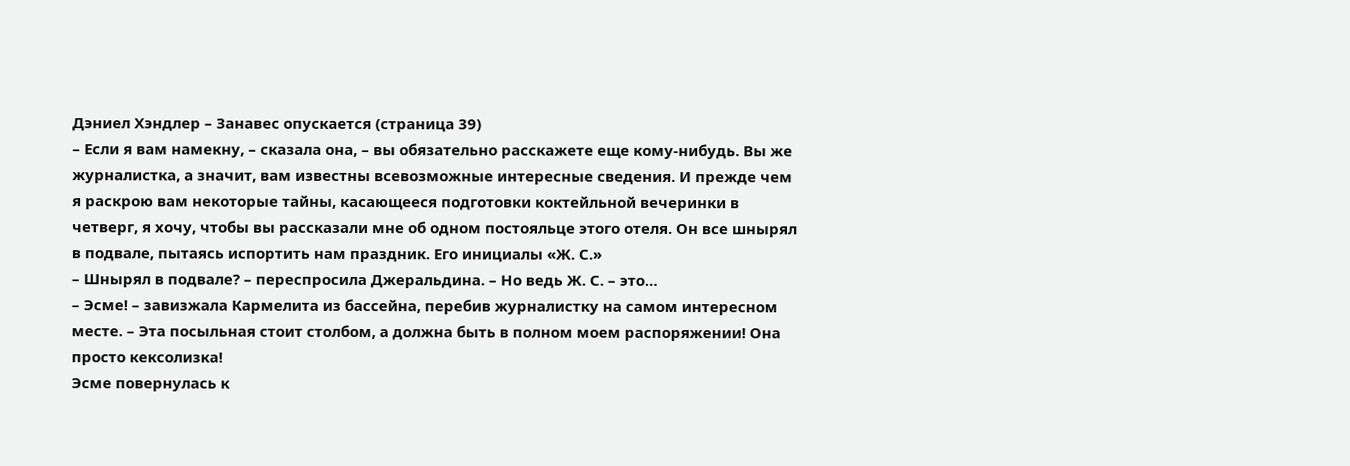Дэниел Хэндлер – Занавес опускается (страница 39)
– Если я вам намекну, – сказала она, – вы обязательно расскажете еще кому-нибудь. Вы же журналистка, а значит, вам известны всевозможные интересные сведения. И прежде чем я раскрою вам некоторые тайны, касающееся подготовки коктейльной вечеринки в четверг, я хочу, чтобы вы рассказали мне об одном постояльце этого отеля. Он все шнырял в подвале, пытаясь испортить нам праздник. Его инициалы «Ж. С.»
– Шнырял в подвале? – переспросила Джеральдина. – Но ведь Ж. С. – это…
– Эсме! – завизжала Кармелита из бассейна, перебив журналистку на самом интересном месте. – Эта посыльная стоит столбом, а должна быть в полном моем распоряжении! Она просто кексолизка!
Эсме повернулась к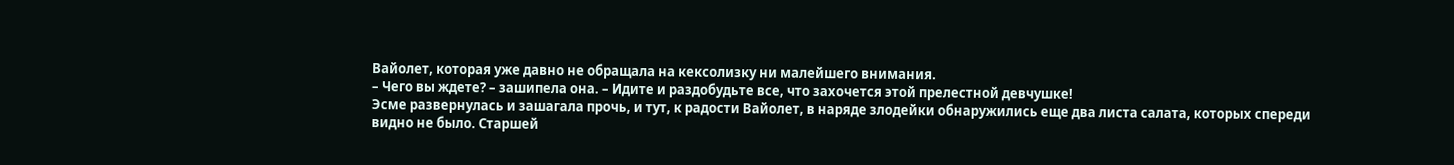Вайолет, которая уже давно не обращала на кексолизку ни малейшего внимания.
– Чего вы ждете? – зашипела она. – Идите и раздобудьте все, что захочется этой прелестной девчушке!
Эсме развернулась и зашагала прочь, и тут, к радости Вайолет, в наряде злодейки обнаружились еще два листа салата, которых спереди видно не было. Старшей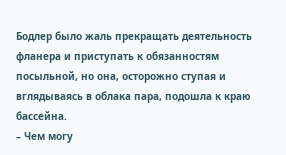Бодлер было жаль прекращать деятельность фланера и приступать к обязанностям посыльной, но она, осторожно ступая и вглядываясь в облака пара, подошла к краю бассейна.
– Чем могу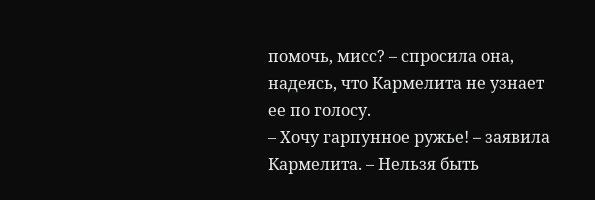помочь, мисс? – спросила она, надеясь, что Кармелита не узнает ее по голосу.
– Хочу гарпунное ружье! – заявила Кармелита. – Нельзя быть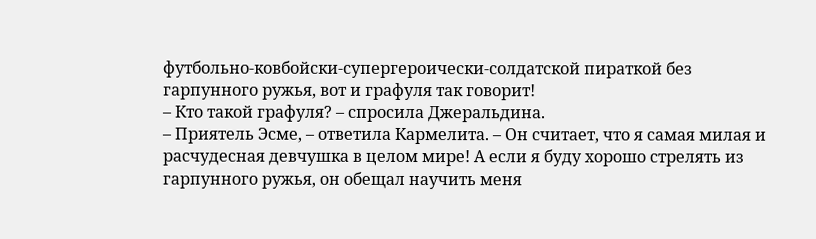футбольно-ковбойски-супергероически-солдатской пираткой без гарпунного ружья, вот и графуля так говорит!
– Кто такой графуля? – спросила Джеральдина.
– Приятель Эсме, – ответила Кармелита. – Он считает, что я самая милая и расчудесная девчушка в целом мире! А если я буду хорошо стрелять из гарпунного ружья, он обещал научить меня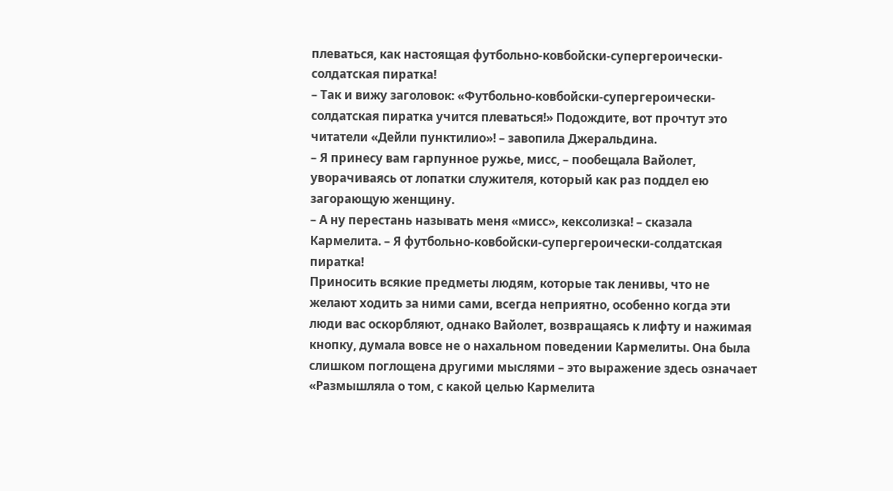плеваться, как настоящая футбольно-ковбойски-супергероически-солдатская пиратка!
– Так и вижу заголовок: «Футбольно-ковбойски-супергероически-солдатская пиратка учится плеваться!» Подождите, вот прочтут это читатели «Дейли пунктилио»! – завопила Джеральдина.
– Я принесу вам гарпунное ружье, мисс, – пообещала Вайолет, уворачиваясь от лопатки служителя, который как раз поддел ею загорающую женщину.
– А ну перестань называть меня «мисс», кексолизка! – сказала Кармелита. – Я футбольно-ковбойски-супергероически-солдатская пиратка!
Приносить всякие предметы людям, которые так ленивы, что не желают ходить за ними сами, всегда неприятно, особенно когда эти люди вас оскорбляют, однако Вайолет, возвращаясь к лифту и нажимая кнопку, думала вовсе не о нахальном поведении Кармелиты. Она была слишком поглощена другими мыслями – это выражение здесь означает «Размышляла о том, с какой целью Кармелита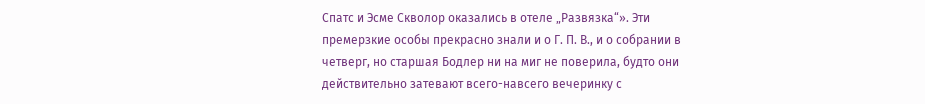Спатс и Эсме Скволор оказались в отеле „Развязка“». Эти премерзкие особы прекрасно знали и о Г. П. В., и о собрании в четверг, но старшая Бодлер ни на миг не поверила, будто они действительно затевают всего-навсего вечеринку с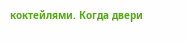коктейлями. Когда двери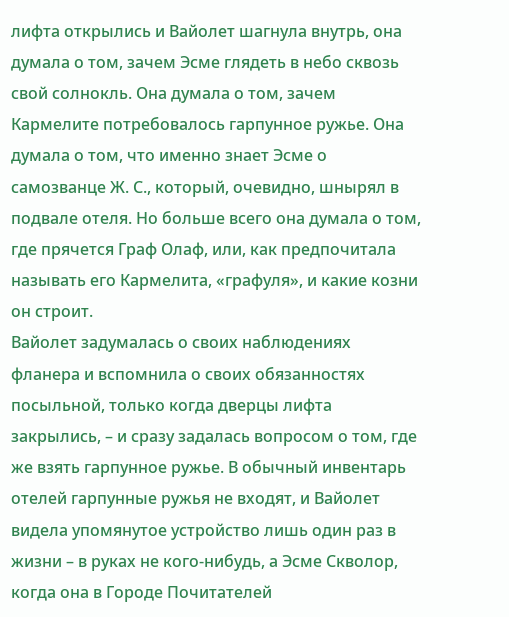лифта открылись и Вайолет шагнула внутрь, она думала о том, зачем Эсме глядеть в небо сквозь свой солнокль. Она думала о том, зачем Кармелите потребовалось гарпунное ружье. Она думала о том, что именно знает Эсме о самозванце Ж. С., который, очевидно, шнырял в подвале отеля. Но больше всего она думала о том, где прячется Граф Олаф, или, как предпочитала называть его Кармелита, «графуля», и какие козни он строит.
Вайолет задумалась о своих наблюдениях фланера и вспомнила о своих обязанностях посыльной, только когда дверцы лифта закрылись, – и сразу задалась вопросом о том, где же взять гарпунное ружье. В обычный инвентарь отелей гарпунные ружья не входят, и Вайолет видела упомянутое устройство лишь один раз в жизни – в руках не кого-нибудь, а Эсме Скволор, когда она в Городе Почитателей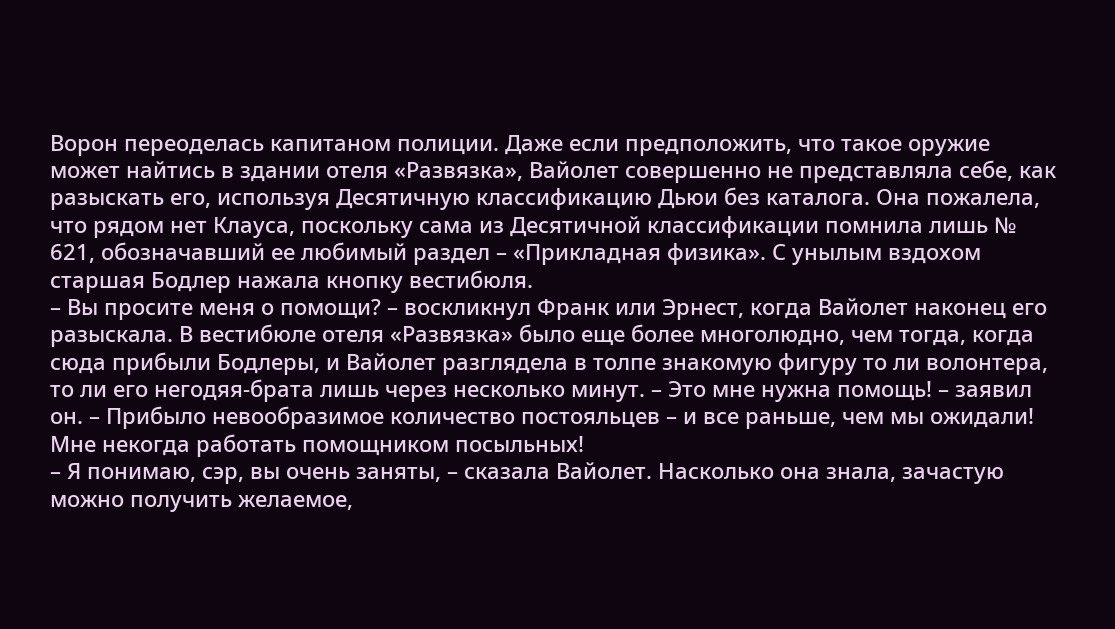Ворон переоделась капитаном полиции. Даже если предположить, что такое оружие может найтись в здании отеля «Развязка», Вайолет совершенно не представляла себе, как разыскать его, используя Десятичную классификацию Дьюи без каталога. Она пожалела, что рядом нет Клауса, поскольку сама из Десятичной классификации помнила лишь № 621, обозначавший ее любимый раздел – «Прикладная физика». С унылым вздохом старшая Бодлер нажала кнопку вестибюля.
– Вы просите меня о помощи? – воскликнул Франк или Эрнест, когда Вайолет наконец его разыскала. В вестибюле отеля «Развязка» было еще более многолюдно, чем тогда, когда сюда прибыли Бодлеры, и Вайолет разглядела в толпе знакомую фигуру то ли волонтера, то ли его негодяя-брата лишь через несколько минут. – Это мне нужна помощь! – заявил он. – Прибыло невообразимое количество постояльцев – и все раньше, чем мы ожидали! Мне некогда работать помощником посыльных!
– Я понимаю, сэр, вы очень заняты, – сказала Вайолет. Насколько она знала, зачастую можно получить желаемое,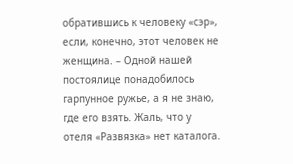обратившись к человеку «сэр», если, конечно, этот человек не женщина. – Одной нашей постоялице понадобилось гарпунное ружье, а я не знаю, где его взять. Жаль, что у отеля «Развязка» нет каталога.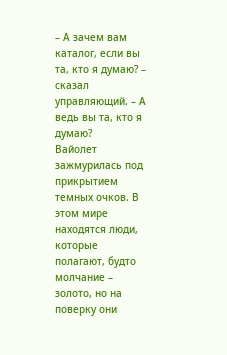– А зачем вам каталог, если вы та, кто я думаю? – сказал управляющий. – А ведь вы та, кто я думаю?
Вайолет зажмурилась под прикрытием темных очков. В этом мире находятся люди, которые полагают, будто молчание – золото, но на поверку они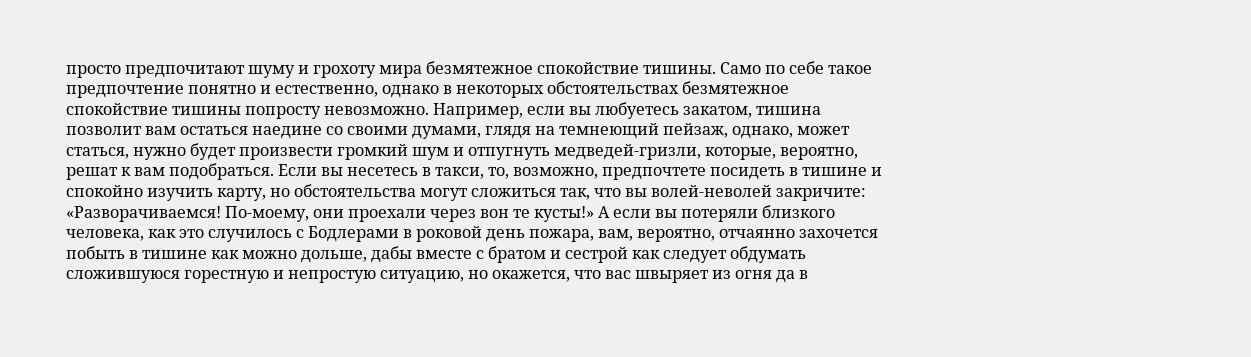просто предпочитают шуму и грохоту мира безмятежное спокойствие тишины. Само по себе такое предпочтение понятно и естественно, однако в некоторых обстоятельствах безмятежное спокойствие тишины попросту невозможно. Например, если вы любуетесь закатом, тишина позволит вам остаться наедине со своими думами, глядя на темнеющий пейзаж, однако, может статься, нужно будет произвести громкий шум и отпугнуть медведей-гризли, которые, вероятно, решат к вам подобраться. Если вы несетесь в такси, то, возможно, предпочтете посидеть в тишине и спокойно изучить карту, но обстоятельства могут сложиться так, что вы волей-неволей закричите: «Разворачиваемся! По-моему, они проехали через вон те кусты!» А если вы потеряли близкого человека, как это случилось с Бодлерами в роковой день пожара, вам, вероятно, отчаянно захочется побыть в тишине как можно дольше, дабы вместе с братом и сестрой как следует обдумать сложившуюся горестную и непростую ситуацию, но окажется, что вас швыряет из огня да в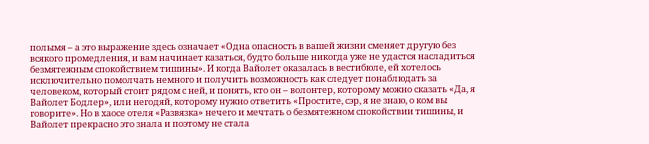полымя – а это выражение здесь означает «Одна опасность в вашей жизни сменяет другую без всякого промедления, и вам начинает казаться, будто больше никогда уже не удастся насладиться безмятежным спокойствием тишины». И когда Вайолет оказалась в вестибюле, ей хотелось исключительно помолчать немного и получить возможность как следует понаблюдать за человеком, который стоит рядом с ней, и понять, кто он – волонтер, которому можно сказать «Да, я Вайолет Бодлер», или негодяй, которому нужно ответить «Простите, сэр, я не знаю, о ком вы говорите». Но в хаосе отеля «Развязка» нечего и мечтать о безмятежном спокойствии тишины, и Вайолет прекрасно это знала и поэтому не стала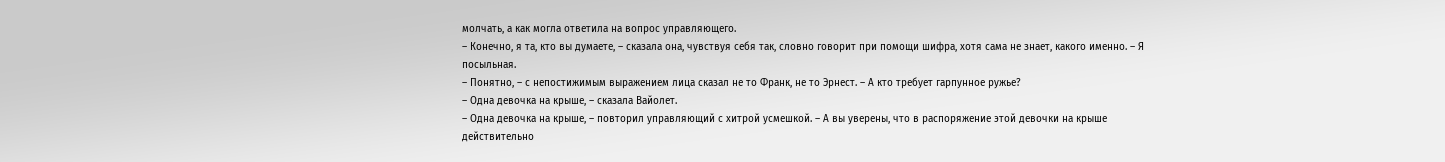молчать, а как могла ответила на вопрос управляющего.
– Конечно, я та, кто вы думаете, – сказала она, чувствуя себя так, словно говорит при помощи шифра, хотя сама не знает, какого именно. – Я посыльная.
– Понятно, – с непостижимым выражением лица сказал не то Франк, не то Эрнест. – А кто требует гарпунное ружье?
– Одна девочка на крыше, – сказала Вайолет.
– Одна девочка на крыше, – повторил управляющий с хитрой усмешкой. – А вы уверены, что в распоряжение этой девочки на крыше действительно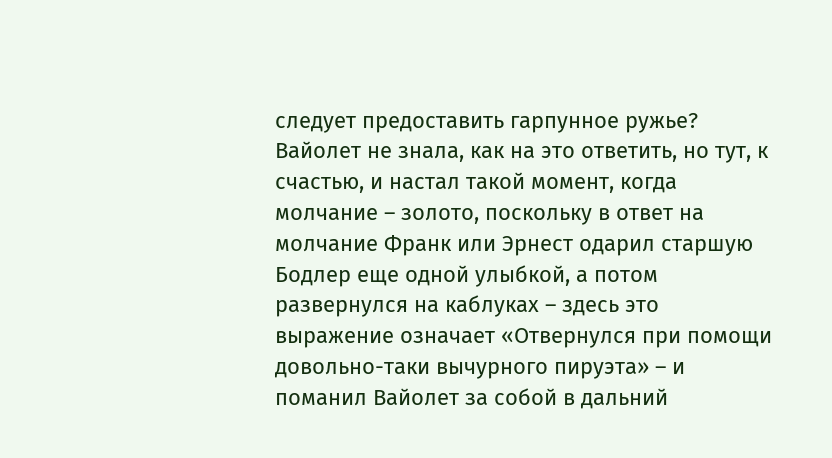следует предоставить гарпунное ружье?
Вайолет не знала, как на это ответить, но тут, к счастью, и настал такой момент, когда молчание – золото, поскольку в ответ на молчание Франк или Эрнест одарил старшую Бодлер еще одной улыбкой, а потом развернулся на каблуках – здесь это выражение означает «Отвернулся при помощи довольно-таки вычурного пируэта» – и поманил Вайолет за собой в дальний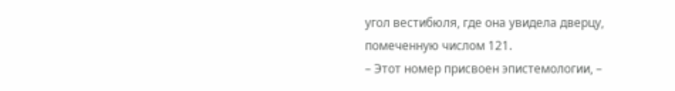угол вестибюля, где она увидела дверцу, помеченную числом 121.
– Этот номер присвоен эпистемологии, –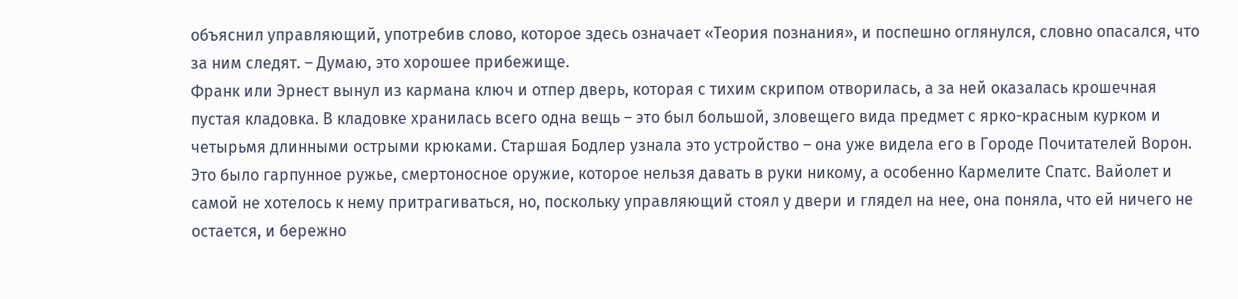объяснил управляющий, употребив слово, которое здесь означает «Теория познания», и поспешно оглянулся, словно опасался, что за ним следят. – Думаю, это хорошее прибежище.
Франк или Эрнест вынул из кармана ключ и отпер дверь, которая с тихим скрипом отворилась, а за ней оказалась крошечная пустая кладовка. В кладовке хранилась всего одна вещь – это был большой, зловещего вида предмет с ярко-красным курком и четырьмя длинными острыми крюками. Старшая Бодлер узнала это устройство – она уже видела его в Городе Почитателей Ворон. Это было гарпунное ружье, смертоносное оружие, которое нельзя давать в руки никому, а особенно Кармелите Спатс. Вайолет и самой не хотелось к нему притрагиваться, но, поскольку управляющий стоял у двери и глядел на нее, она поняла, что ей ничего не остается, и бережно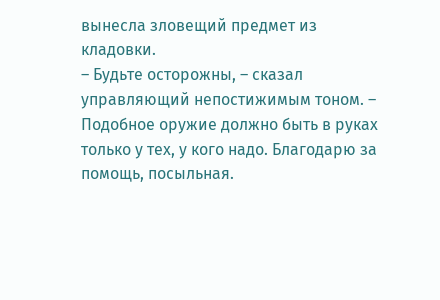вынесла зловещий предмет из кладовки.
– Будьте осторожны, – сказал управляющий непостижимым тоном. – Подобное оружие должно быть в руках только у тех, у кого надо. Благодарю за помощь, посыльная.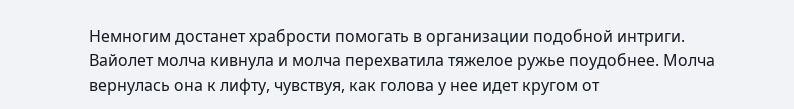Немногим достанет храбрости помогать в организации подобной интриги.
Вайолет молча кивнула и молча перехватила тяжелое ружье поудобнее. Молча вернулась она к лифту, чувствуя, как голова у нее идет кругом от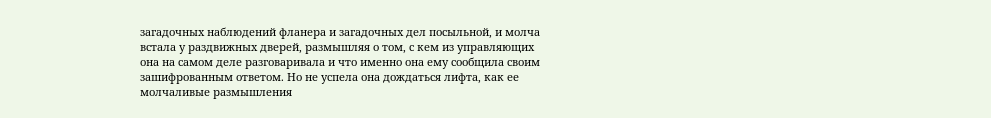загадочных наблюдений фланера и загадочных дел посыльной, и молча встала у раздвижных дверей, размышляя о том, с кем из управляющих она на самом деле разговаривала и что именно она ему сообщила своим зашифрованным ответом. Но не успела она дождаться лифта, как ее молчаливые размышления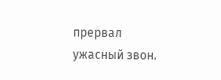прервал ужасный звон.